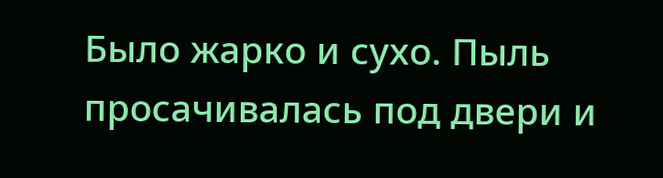Было жарко и сухо. Пыль просачивалась под двери и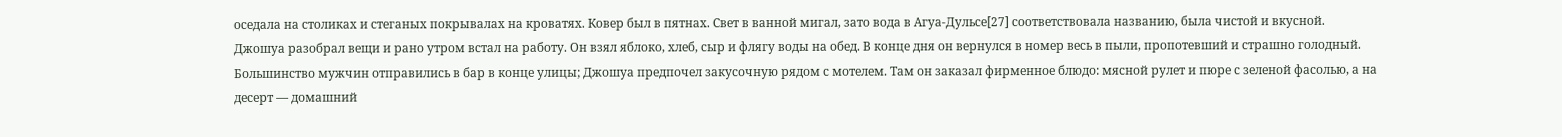оседала на столиках и стеганых покрывалах на кроватях. Ковер был в пятнах. Свет в ванной мигал, зато вода в Агуа-Дульсе[27] соответствовала названию, была чистой и вкусной.
Джошуа разобрал вещи и рано утром встал на работу. Он взял яблоко, хлеб, сыр и флягу воды на обед. В конце дня он вернулся в номер весь в пыли, пропотевший и страшно голодный. Большинство мужчин отправились в бар в конце улицы; Джошуа предпочел закусочную рядом с мотелем. Там он заказал фирменное блюдо: мясной рулет и пюре с зеленой фасолью, а на десерт — домашний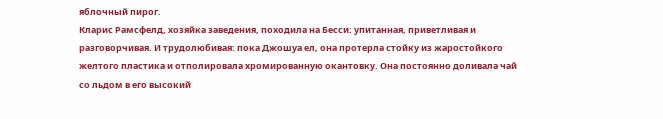яблочный пирог.
Кларис Рамсфелд, хозяйка заведения, походила на Бесси: упитанная, приветливая и разговорчивая. И трудолюбивая: пока Джошуа ел, она протерла стойку из жаростойкого желтого пластика и отполировала хромированную окантовку. Она постоянно доливала чай со льдом в его высокий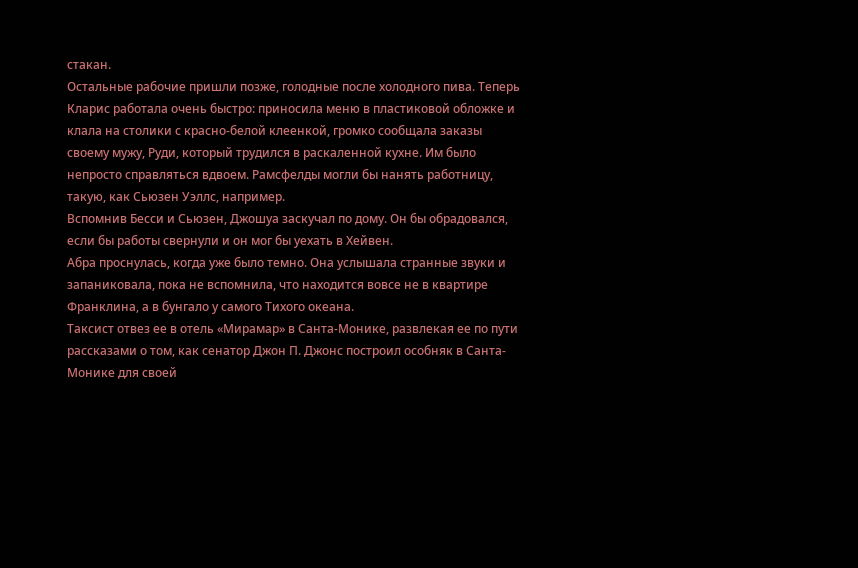стакан.
Остальные рабочие пришли позже, голодные после холодного пива. Теперь Кларис работала очень быстро: приносила меню в пластиковой обложке и клала на столики с красно-белой клеенкой, громко сообщала заказы своему мужу, Руди, который трудился в раскаленной кухне. Им было непросто справляться вдвоем. Рамсфелды могли бы нанять работницу, такую, как Сьюзен Уэллс, например.
Вспомнив Бесси и Сьюзен, Джошуа заскучал по дому. Он бы обрадовался, если бы работы свернули и он мог бы уехать в Хейвен.
Абра проснулась, когда уже было темно. Она услышала странные звуки и запаниковала, пока не вспомнила, что находится вовсе не в квартире Франклина, а в бунгало у самого Тихого океана.
Таксист отвез ее в отель «Мирамар» в Санта-Монике, развлекая ее по пути рассказами о том, как сенатор Джон П. Джонс построил особняк в Санта-Монике для своей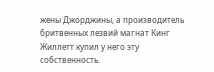жены Джорджины, а производитель бритвенных лезвий магнат Кинг Жиллетт купил у него эту собственность.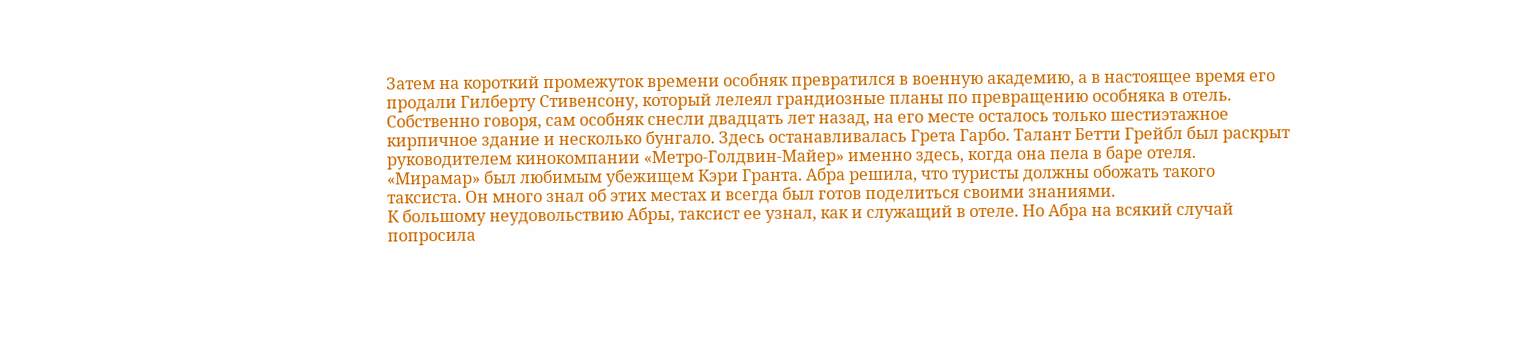Затем на короткий промежуток времени особняк превратился в военную академию, а в настоящее время его продали Гилберту Стивенсону, который лелеял грандиозные планы по превращению особняка в отель. Собственно говоря, сам особняк снесли двадцать лет назад, на его месте осталось только шестиэтажное кирпичное здание и несколько бунгало. Здесь останавливалась Грета Гарбо. Талант Бетти Грейбл был раскрыт руководителем кинокомпании «Метро-Голдвин-Майер» именно здесь, когда она пела в баре отеля. «Мирамар» был любимым убежищем Кэри Гранта. Абра решила, что туристы должны обожать такого таксиста. Он много знал об этих местах и всегда был готов поделиться своими знаниями.
К большому неудовольствию Абры, таксист ее узнал, как и служащий в отеле. Но Абра на всякий случай попросила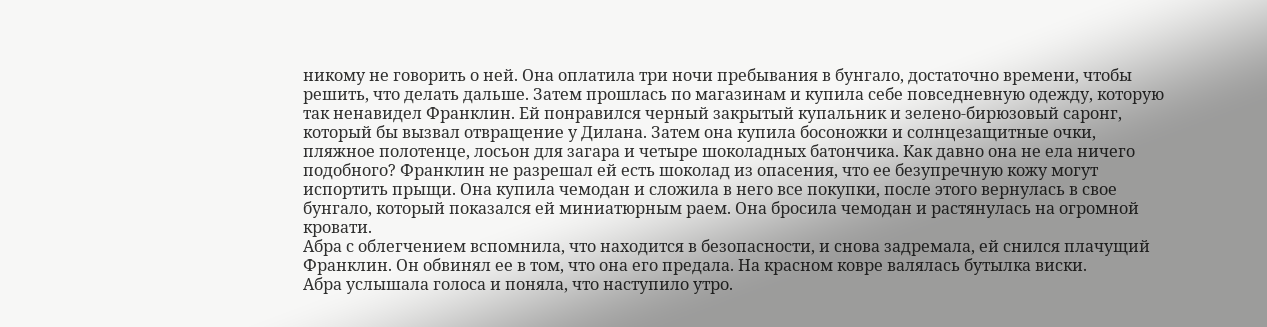никому не говорить о ней. Она оплатила три ночи пребывания в бунгало, достаточно времени, чтобы решить, что делать дальше. Затем прошлась по магазинам и купила себе повседневную одежду, которую так ненавидел Франклин. Ей понравился черный закрытый купальник и зелено-бирюзовый саронг, который бы вызвал отвращение у Дилана. Затем она купила босоножки и солнцезащитные очки, пляжное полотенце, лосьон для загара и четыре шоколадных батончика. Как давно она не ела ничего подобного? Франклин не разрешал ей есть шоколад из опасения, что ее безупречную кожу могут испортить прыщи. Она купила чемодан и сложила в него все покупки, после этого вернулась в свое бунгало, который показался ей миниатюрным раем. Она бросила чемодан и растянулась на огромной кровати.
Абра с облегчением вспомнила, что находится в безопасности, и снова задремала, ей снился плачущий Франклин. Он обвинял ее в том, что она его предала. На красном ковре валялась бутылка виски.
Абра услышала голоса и поняла, что наступило утро.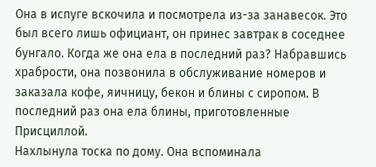Она в испуге вскочила и посмотрела из-за занавесок. Это был всего лишь официант, он принес завтрак в соседнее бунгало. Когда же она ела в последний раз? Набравшись храбрости, она позвонила в обслуживание номеров и заказала кофе, яичницу, бекон и блины с сиропом. В последний раз она ела блины, приготовленные Присциллой.
Нахлынула тоска по дому. Она вспоминала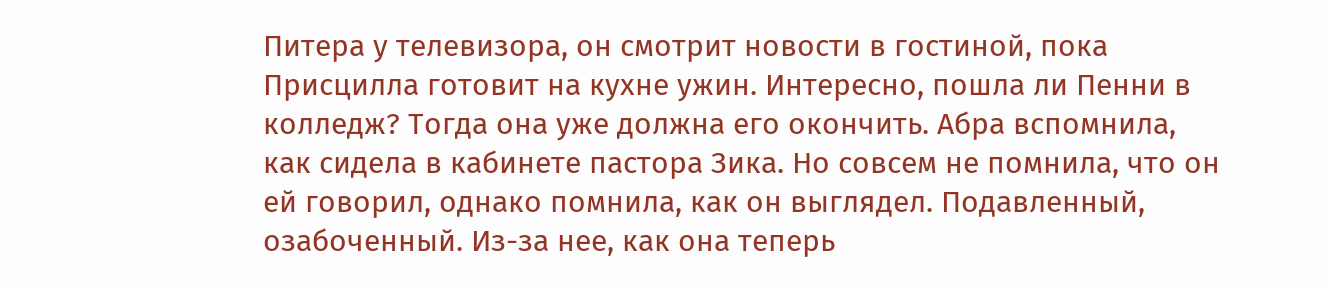Питера у телевизора, он смотрит новости в гостиной, пока Присцилла готовит на кухне ужин. Интересно, пошла ли Пенни в колледж? Тогда она уже должна его окончить. Абра вспомнила, как сидела в кабинете пастора Зика. Но совсем не помнила, что он ей говорил, однако помнила, как он выглядел. Подавленный, озабоченный. Из-за нее, как она теперь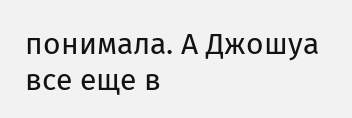понимала. А Джошуа все еще в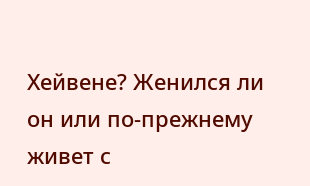Хейвене? Женился ли он или по-прежнему живет с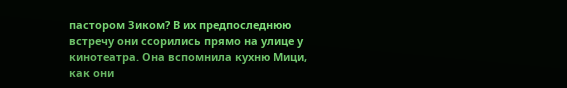пастором Зиком? В их предпоследнюю встречу они ссорились прямо на улице у кинотеатра. Она вспомнила кухню Мици, как они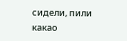сидели, пили какао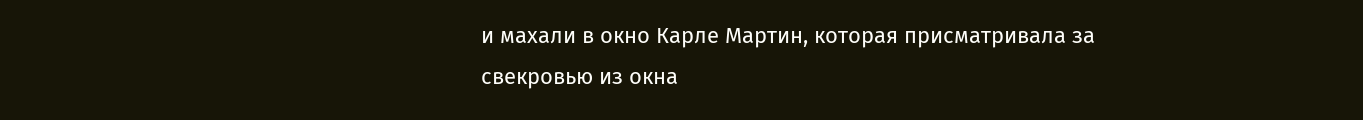и махали в окно Карле Мартин, которая присматривала за свекровью из окна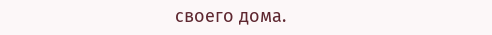своего дома.